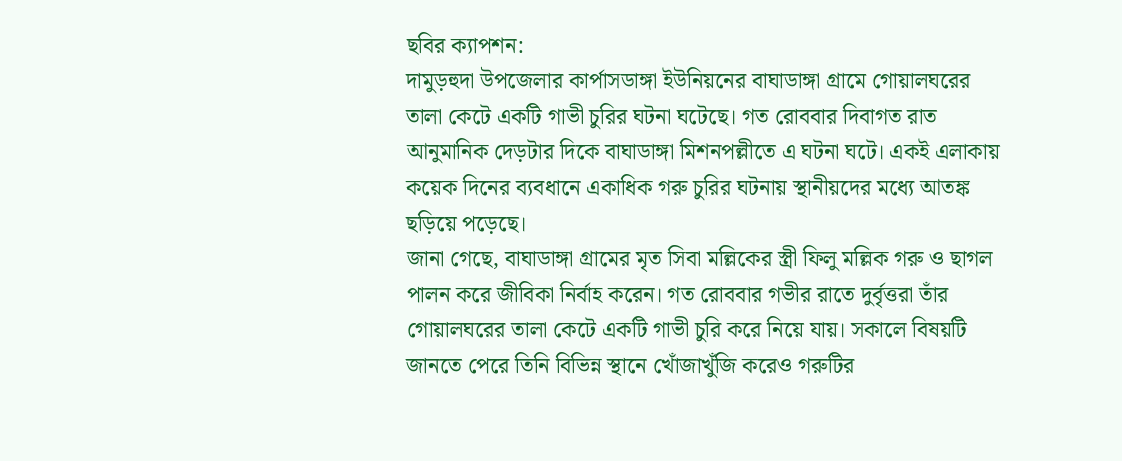ছবির ক্যাপশন:
দামুড়হুদা উপজেলার কার্পাসডাঙ্গা ইউনিয়নের বাঘাডাঙ্গা গ্রামে গোয়ালঘরের তালা কেটে একটি গাভী চুরির ঘটনা ঘটেছে। গত রোববার দিবাগত রাত আনুমানিক দেড়টার দিকে বাঘাডাঙ্গা মিশনপল্লীতে এ ঘটনা ঘটে। একই এলাকায় কয়েক দিনের ব্যবধানে একাধিক গরু চুরির ঘটনায় স্থানীয়দের মধ্যে আতঙ্ক ছড়িয়ে পড়েছে।
জানা গেছে, বাঘাডাঙ্গা গ্রামের মৃত সিবা মল্লিকের স্ত্রী ফিলু মল্লিক গরু ও ছাগল পালন করে জীবিকা নির্বাহ করেন। গত রোববার গভীর রাতে দুর্বৃত্তরা তাঁর গোয়ালঘরের তালা কেটে একটি গাভী চুরি করে নিয়ে যায়। সকালে বিষয়টি জানতে পেরে তিনি বিভিন্ন স্থানে খোঁজাখুঁজি করেও গরুটির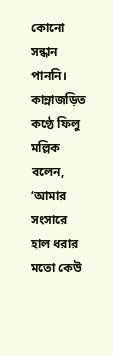কোনো সন্ধান পাননি।
কান্নাজড়িত কণ্ঠে ফিলু মল্লিক বলেন, ‘আমার সংসারে হাল ধরার মতো কেউ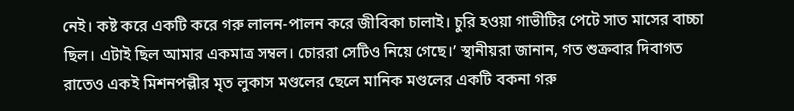নেই। কষ্ট করে একটি করে গরু লালন-পালন করে জীবিকা চালাই। চুরি হওয়া গাভীটির পেটে সাত মাসের বাচ্চা ছিল। এটাই ছিল আমার একমাত্র সম্বল। চোররা সেটিও নিয়ে গেছে।’ স্থানীয়রা জানান, গত শুক্রবার দিবাগত রাতেও একই মিশনপল্লীর মৃত লুকাস মণ্ডলের ছেলে মানিক মণ্ডলের একটি বকনা গরু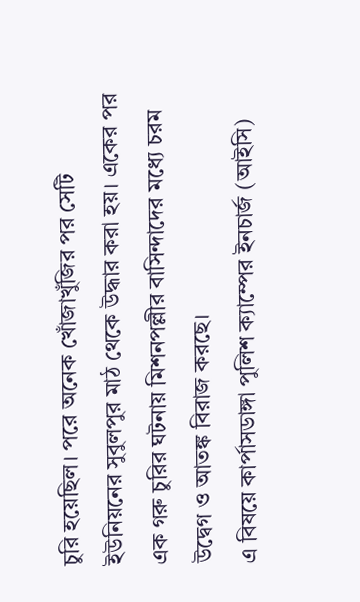চুরি হয়েছিল। পরে অনেক খোঁজাখুঁজির পর সেটি ইউনিয়নের সুবুলপুর মাঠ থেকে উদ্ধার করা হয়। একের পর এক গরু চুরির ঘটনায় মিশনপল্লীর বাসিন্দাদের মধ্যে চরম উদ্বেগ ও আতঙ্ক বিরাজ করছে।
এ বিষয়ে কার্পাসডাঙ্গা পুলিশ ক্যাম্পের ইনচার্জ (আইসি)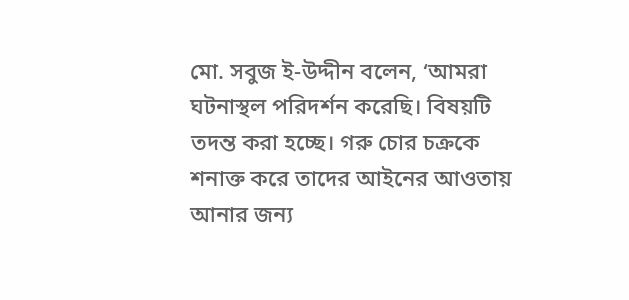মো. সবুজ ই-উদ্দীন বলেন, ‘আমরা ঘটনাস্থল পরিদর্শন করেছি। বিষয়টি তদন্ত করা হচ্ছে। গরু চোর চক্রকে শনাক্ত করে তাদের আইনের আওতায় আনার জন্য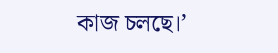কাজ চলছে।’